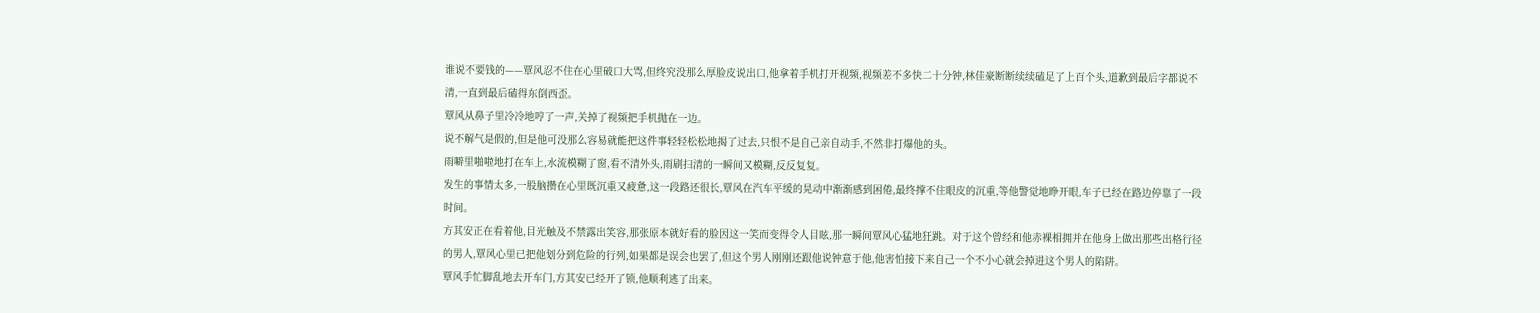谁说不要钱的——覃风忍不住在心里破口大骂,但终究没那么厚脸皮说出口,他拿着手机打开视频,视频差不多快二十分钟,林佳豪断断续续磕足了上百个头,道歉到最后字都说不清,一直到最后磕得东倒西歪。
覃风从鼻子里冷冷地哼了一声,关掉了视频把手机抛在一边。
说不解气是假的,但是他可没那么容易就能把这件事轻轻松松地揭了过去,只恨不是自己亲自动手,不然非打爆他的头。
雨噼里啪啦地打在车上,水流模糊了窗,看不清外头,雨刷扫清的一瞬间又模糊,反反复复。
发生的事情太多,一股脑攒在心里既沉重又疲惫,这一段路还很长,覃风在汽车平缓的晃动中渐渐感到困倦,最终撑不住眼皮的沉重,等他警觉地睁开眼,车子已经在路边停靠了一段时间。
方其安正在看着他,目光触及不禁露出笑容,那张原本就好看的脸因这一笑而变得令人目眩,那一瞬间覃风心猛地狂跳。对于这个曾经和他赤裸相拥并在他身上做出那些出格行径的男人,覃风心里已把他划分到危险的行列,如果都是误会也罢了,但这个男人刚刚还跟他说钟意于他,他害怕接下来自己一个不小心就会掉进这个男人的陷阱。
覃风手忙脚乱地去开车门,方其安已经开了锁,他顺利逃了出来。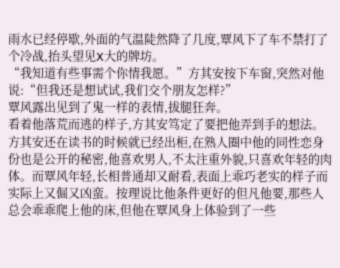雨水已经停歇,外面的气温陡然降了几度,覃风下了车不禁打了个冷战,抬头望见X大的牌坊。
“我知道有些事需个你情我愿。”方其安按下车窗,突然对他说:“但我还是想试试,我们交个朋友怎样?”
覃风露出见到了鬼一样的表情,拔腿狂奔。
看着他落荒而逃的样子,方其安笃定了要把他弄到手的想法。
方其安还在读书的时候就已经出柜,在熟人圈中他的同性恋身份也是公开的秘密,他喜欢男人,不太注重外貌,只喜欢年轻的肉体。而覃风年轻,长相普通却又耐看,表面上乖巧老实的样子而实际上又倔又凶蛮。按理说比他条件更好的但凡他要,那些人总会乖乖爬上他的床,但他在覃风身上体验到了一些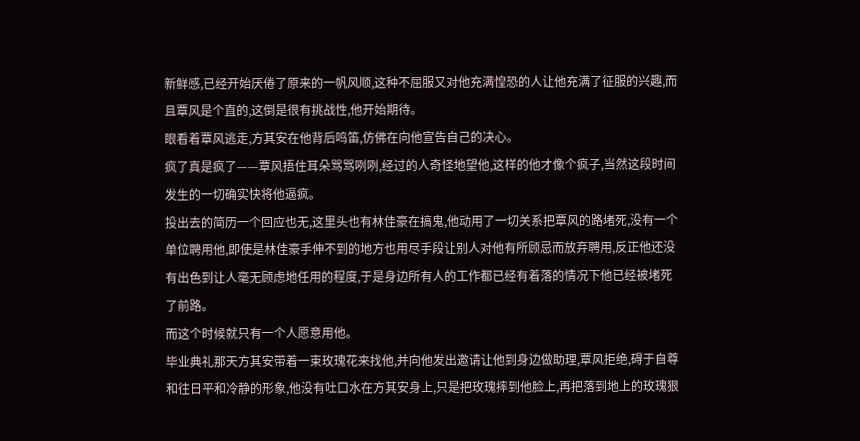新鲜感,已经开始厌倦了原来的一帆风顺,这种不屈服又对他充满惶恐的人让他充满了征服的兴趣,而且覃风是个直的,这倒是很有挑战性,他开始期待。
眼看着覃风逃走,方其安在他背后鸣笛,仿佛在向他宣告自己的决心。
疯了真是疯了——覃风捂住耳朵骂骂咧咧,经过的人奇怪地望他,这样的他才像个疯子,当然这段时间发生的一切确实快将他逼疯。
投出去的简历一个回应也无,这里头也有林佳豪在搞鬼,他动用了一切关系把覃风的路堵死,没有一个单位聘用他,即使是林佳豪手伸不到的地方也用尽手段让别人对他有所顾忌而放弃聘用,反正他还没有出色到让人毫无顾虑地任用的程度,于是身边所有人的工作都已经有着落的情况下他已经被堵死了前路。
而这个时候就只有一个人愿意用他。
毕业典礼那天方其安带着一束玫瑰花来找他,并向他发出邀请让他到身边做助理,覃风拒绝,碍于自尊和往日平和冷静的形象,他没有吐口水在方其安身上,只是把玫瑰摔到他脸上,再把落到地上的玫瑰狠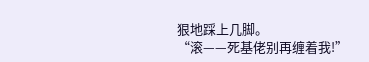狠地踩上几脚。
“滚——死基佬别再缠着我!”